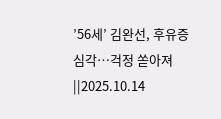’56세’ 김완선, 후유증 심각…걱정 쏟아져
||2025.10.14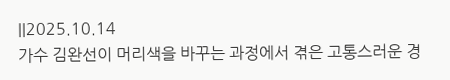||2025.10.14
가수 김완선이 머리색을 바꾸는 과정에서 겪은 고통스러운 경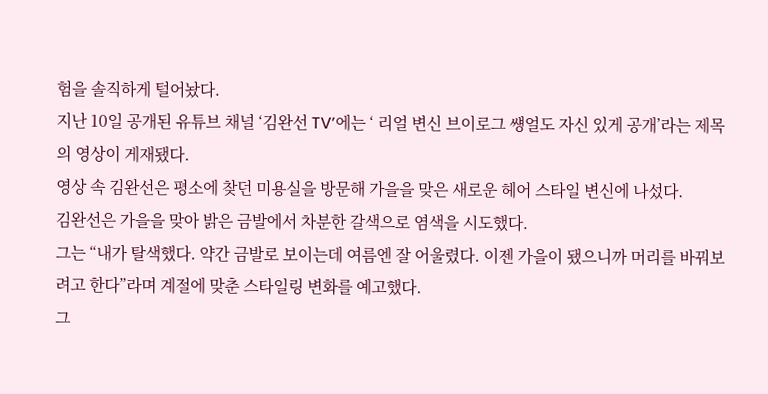험을 솔직하게 털어놨다.
지난 10일 공개된 유튜브 채널 ‘김완선 TV’에는 ‘ 리얼 변신 브이로그 썡얼도 자신 있게 공개’라는 제목의 영상이 게재됐다.
영상 속 김완선은 평소에 찾던 미용실을 방문해 가을을 맞은 새로운 헤어 스타일 변신에 나섰다.
김완선은 가을을 맞아 밝은 금발에서 차분한 갈색으로 염색을 시도했다.
그는 “내가 탈색했다. 약간 금발로 보이는데 여름엔 잘 어울렸다. 이젠 가을이 됐으니까 머리를 바꿔보려고 한다”라며 계절에 맞춘 스타일링 변화를 예고했다.
그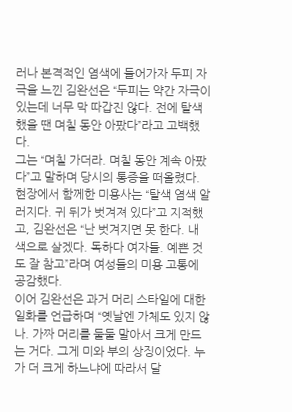러나 본격적인 염색에 들어가자 두피 자극을 느낀 김완선은 “두피는 약간 자극이 있는데 너무 막 따갑진 않다. 전에 탈색했을 땐 며칠 동안 아팠다”라고 고백했다.
그는 “며칠 가더라. 며칠 동안 계속 아팠다”고 말하며 당시의 통증을 떠올렸다.
현장에서 함께한 미용사는 “탈색 염색 알러지다. 귀 뒤가 벗겨져 있다”고 지적했고, 김완선은 “난 벗겨지면 못 한다. 내 색으로 살겠다. 독하다 여자들. 예쁜 것도 잘 참고”라며 여성들의 미용 고통에 공감했다.
이어 김완선은 과거 머리 스타일에 대한 일화를 언급하며 “옛날엔 가체도 있지 않나. 가짜 머리를 둘둘 말아서 크게 만드는 거다. 그게 미와 부의 상징이었다. 누가 더 크게 하느냐에 따라서 달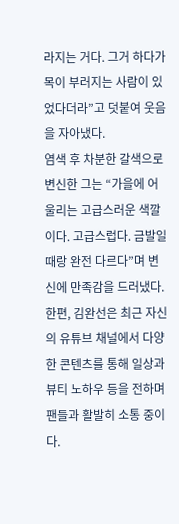라지는 거다. 그거 하다가 목이 부러지는 사람이 있었다더라”고 덧붙여 웃음을 자아냈다.
염색 후 차분한 갈색으로 변신한 그는 “가을에 어울리는 고급스러운 색깔이다. 고급스럽다. 금발일 때랑 완전 다르다”며 변신에 만족감을 드러냈다.
한편, 김완선은 최근 자신의 유튜브 채널에서 다양한 콘텐츠를 통해 일상과 뷰티 노하우 등을 전하며 팬들과 활발히 소통 중이다.